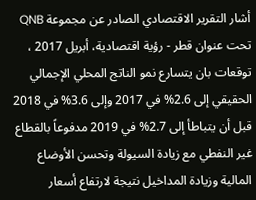أشار التقرير الاقتصادي الصادر عن مجموعة QNB تحت عنوان قطر - رؤية اقتصادية، أبريل 2017 ، توقعات بان يتسارع نمو الناتج المحلي الإجمالي الحقيقي إلى 2.6% في 2017 وإلى 3.6% في 2018 قبل أن يتباطأ إلى 2.7% في 2019 مدفوعاً بالقطاع غير النفطي مع زيادة السيولة وتحسن الأوضاع المالية وزيادة المداخيل نتيجة لارتفاع أسعار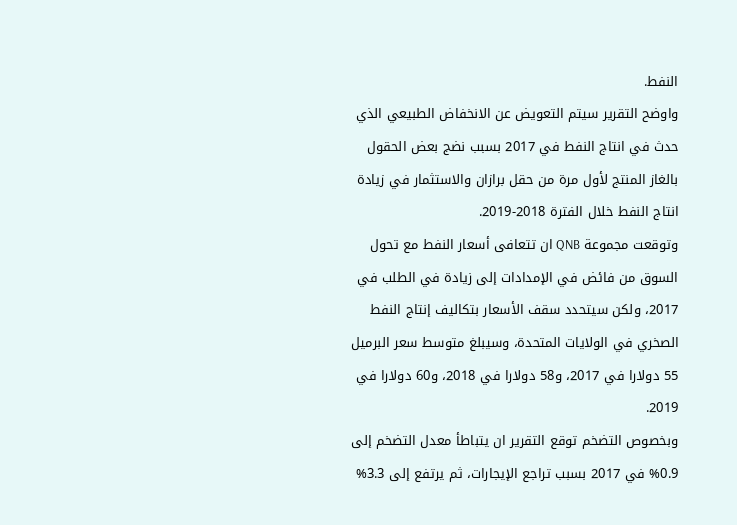النفط.
واوضح التقرير سيتم التعويض عن الانخفاض الطبيعي الذي حدث في انتاج النفط في 2017 بسبب نضج بعض الحقول بالغاز المنتج لأول مرة من حقل برازان والاستثمار في زيادة انتاج النفط خلال الفترة 2018-2019.
وتوقعت مجموعة QNB ان تتعافى أسعار النفط مع تحول السوق من فائض في الإمدادات إلى زيادة في الطلب في 2017، ولكن سيتحدد سقف الأسعار بتكاليف إنتاج النفط الصخري في الولايات المتحدة، وسيبلغ متوسط سعر البرميل 55 دولارا في 2017، و58 دولارا في 2018، و60 دولارا في 2019.
وبخصوص التضخم توقع التقرير ان يتباطأ معدل التضخم إلى 0.9% في 2017 بسبب تراجع الإيجارات، ثم يرتفع إلى 3.3%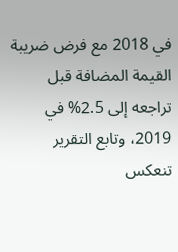في 2018 مع فرض ضريبة القيمة المضافة قبل تراجعه إلى 2.5% في 2019، وتابع التقرير تنعكس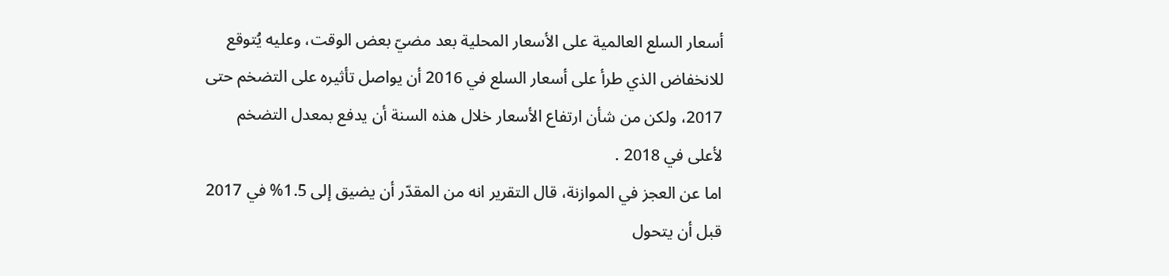أسعار السلع العالمية على الأسعار المحلية بعد مضيّ بعض الوقت، وعليه يُتوقع للانخفاض الذي طرأ على أسعار السلع في 2016 أن يواصل تأثيره على التضخم حتى 2017، ولكن من شأن ارتفاع الأسعار خلال هذه السنة أن يدفع بمعدل التضخم لأعلى في 2018 .
اما عن العجز في الموازنة، قال التقرير انه من المقدّر أن يضيق إلى 1.5% في 2017 قبل أن يتحول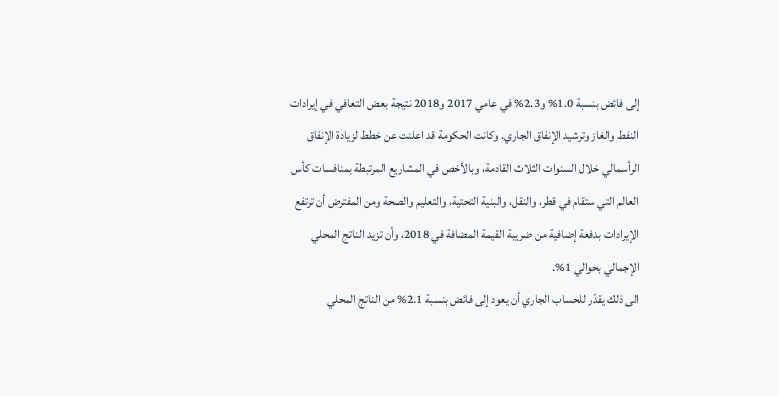إلى فائض بنسبة 1.0% و2.3% في عامي 2017 و2018 نتيجة بعض التعافي في إيرادات النفط والغاز وترشيد الإنفاق الجاري. وكانت الحكومة قد اعلنت عن خطط لزيادة الإنفاق الرأسمالي خلال السنوات الثلاث القادمة، وبالأخص في المشاريع المرتبطة بمنافسات كأس العالم التي ستقام في قطر، والنقل، والبنية التحتية، والتعليم والصحة ومن المفترض أن ترتفع الإيرادات بدفعة إضافية من ضريبة القيمة المضافة في 2018، وأن تزيد الناتج المحلي الإجمالي بحوالي 1%.
الى ذلك يقدّر للحساب الجاري أن يعود إلى فائض بنسبة 2.1% من الناتج المحلي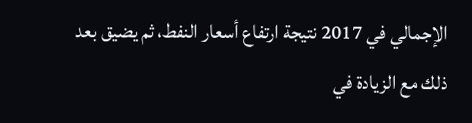الإجمالي في 2017 نتيجة ارتفاع أسعار النفط، ثم يضيق بعد ذلك مع الزيادة في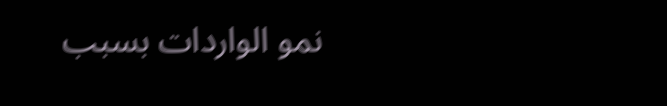نمو الواردات بسبب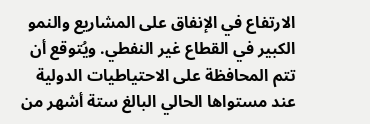الارتفاع في الإنفاق على المشاريع والنمو الكبير في القطاع غير النفطي. ويُتوقع أن تتم المحافظة على الاحتياطيات الدولية عند مستواها الحالي البالغ ستة أشهر من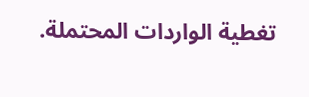تغطية الواردات المحتملة.